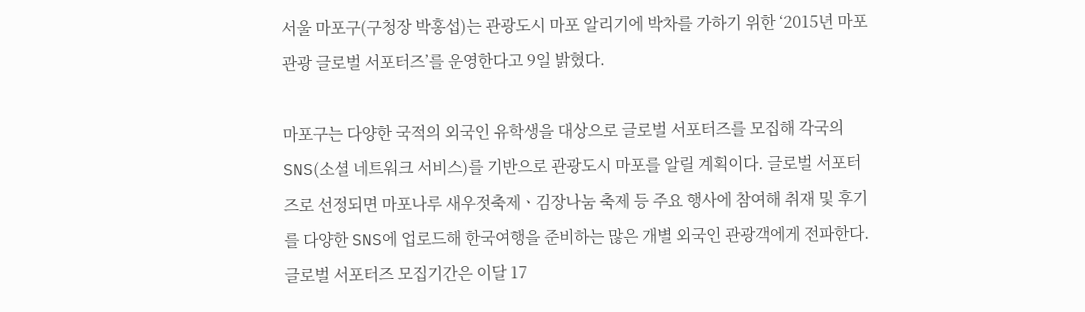서울 마포구(구청장 박홍섭)는 관광도시 마포 알리기에 박차를 가하기 위한 ‘2015년 마포관광 글로벌 서포터즈’를 운영한다고 9일 밝혔다.

마포구는 다양한 국적의 외국인 유학생을 대상으로 글로벌 서포터즈를 모집해 각국의 SNS(소셜 네트워크 서비스)를 기반으로 관광도시 마포를 알릴 계획이다. 글로벌 서포터즈로 선정되면 마포나루 새우젓축제ㆍ김장나눔 축제 등 주요 행사에 참여해 취재 및 후기를 다양한 SNS에 업로드해 한국여행을 준비하는 많은 개별 외국인 관광객에게 전파한다. 글로벌 서포터즈 모집기간은 이달 17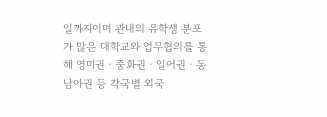일까지이며 관내의 유학생 분포가 많은 대학교와 업무협의를 통해 영미권ㆍ중화권ㆍ일어권ㆍ동남아권 등 각국별 외국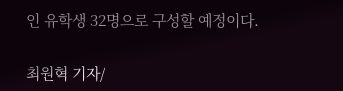인 유학생 32명으로 구성할 예정이다.

최원혁 기자/